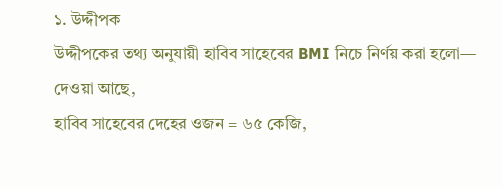১. উদ্দীপক
উদ্দীপকের তথ্য অনুযায়ী হাবিব সাহেবের BMI নিচে নির্ণয় করা হলো—
দেওয়া আছে,
হাবিব সাহেবের দেহের ওজন = ৬৫ কেজি,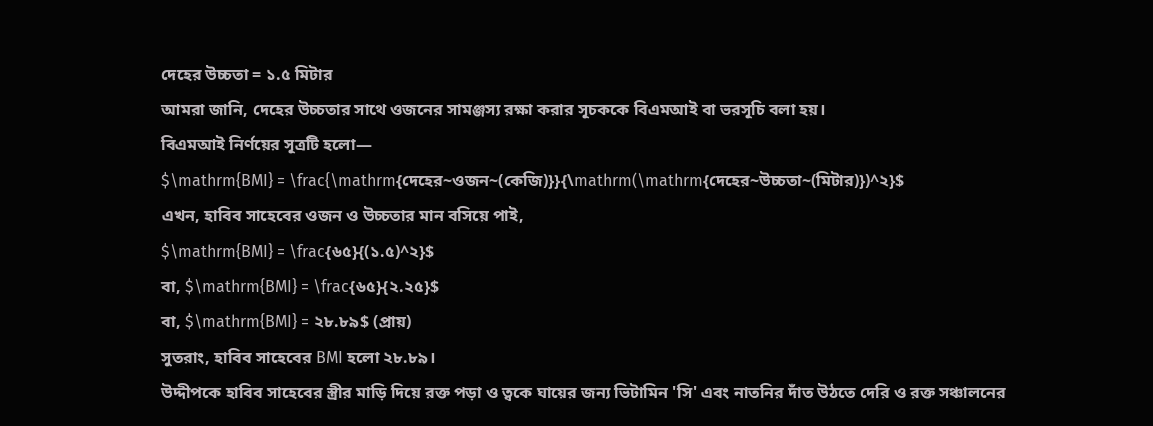দেহের উচ্চতা = ১.৫ মিটার
আমরা জানি, দেহের উচ্চতার সাথে ওজনের সামঞ্জস্য রক্ষা করার সূচককে বিএমআই বা ভরসূচি বলা হয়।
বিএমআই নির্ণয়ের সূত্রটি হলো—
$\mathrm{BMI} = \frac{\mathrm{দেহের~ওজন~(কেজি)}}{\mathrm(\mathrm{দেহের~উচ্চতা~(মিটার)})^২}$
এখন, হাবিব সাহেবের ওজন ও উচ্চতার মান বসিয়ে পাই,
$\mathrm{BMI} = \frac{৬৫}{(১.৫)^২}$
বা, $\mathrm{BMI} = \frac{৬৫}{২.২৫}$
বা, $\mathrm{BMI} = ২৮.৮৯$ (প্রায়)
সুতরাং, হাবিব সাহেবের BMI হলো ২৮.৮৯।
উদ্দীপকে হাবিব সাহেবের স্ত্রীর মাড়ি দিয়ে রক্ত পড়া ও ত্বকে ঘায়ের জন্য ভিটামিন 'সি' এবং নাতনির দাঁত উঠতে দেরি ও রক্ত সঞ্চালনের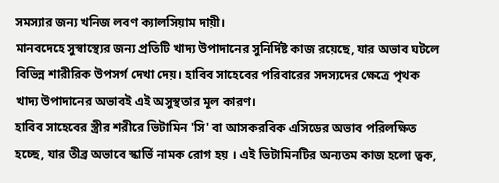সমস্যার জন্য খনিজ লবণ ক্যালসিয়াম দায়ী।
মানবদেহে সুস্বাস্থ্যের জন্য প্রতিটি খাদ্য উপাদানের সুনির্দিষ্ট কাজ রয়েছে, যার অভাব ঘটলে বিভিন্ন শারীরিক উপসর্গ দেখা দেয়। হাবিব সাহেবের পরিবারের সদস্যদের ক্ষেত্রে পৃথক খাদ্য উপাদানের অভাবই এই অসুস্থতার মূল কারণ।
হাবিব সাহেবের স্ত্রীর শরীরে ভিটামিন 'সি' বা আসকরবিক এসিডের অভাব পরিলক্ষিত হচ্ছে, যার তীব্র অভাবে স্কার্ভি নামক রোগ হয় । এই ভিটামিনটির অন্যতম কাজ হলো ত্বক,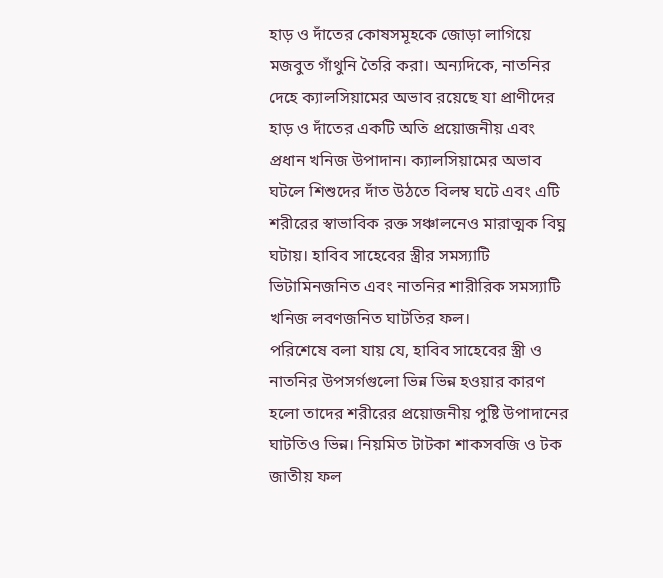হাড় ও দাঁতের কোষসমূহকে জোড়া লাগিয়ে মজবুত গাঁথুনি তৈরি করা। অন্যদিকে, নাতনির দেহে ক্যালসিয়ামের অভাব রয়েছে যা প্রাণীদের হাড় ও দাঁতের একটি অতি প্রয়োজনীয় এবং প্রধান খনিজ উপাদান। ক্যালসিয়ামের অভাব ঘটলে শিশুদের দাঁত উঠতে বিলম্ব ঘটে এবং এটি শরীরের স্বাভাবিক রক্ত সঞ্চালনেও মারাত্মক বিঘ্ন ঘটায়। হাবিব সাহেবের স্ত্রীর সমস্যাটি ভিটামিনজনিত এবং নাতনির শারীরিক সমস্যাটি খনিজ লবণজনিত ঘাটতির ফল।
পরিশেষে বলা যায় যে, হাবিব সাহেবের স্ত্রী ও নাতনির উপসর্গগুলো ভিন্ন ভিন্ন হওয়ার কারণ হলো তাদের শরীরের প্রয়োজনীয় পুষ্টি উপাদানের ঘাটতিও ভিন্ন। নিয়মিত টাটকা শাকসবজি ও টক জাতীয় ফল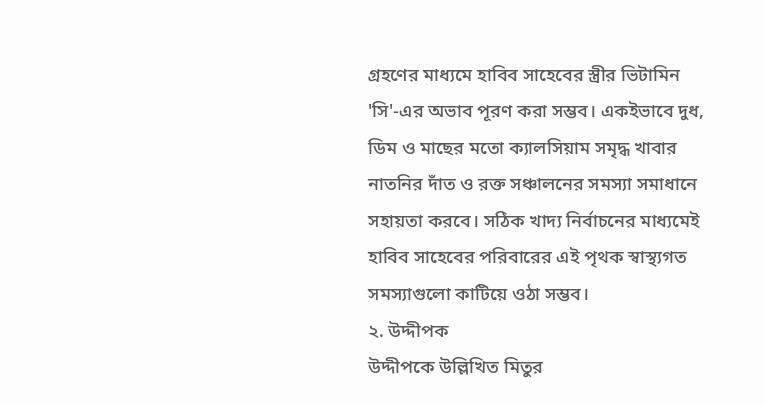গ্রহণের মাধ্যমে হাবিব সাহেবের স্ত্রীর ভিটামিন 'সি'-এর অভাব পূরণ করা সম্ভব। একইভাবে দুধ, ডিম ও মাছের মতো ক্যালসিয়াম সমৃদ্ধ খাবার নাতনির দাঁত ও রক্ত সঞ্চালনের সমস্যা সমাধানে সহায়তা করবে। সঠিক খাদ্য নির্বাচনের মাধ্যমেই হাবিব সাহেবের পরিবারের এই পৃথক স্বাস্থ্যগত সমস্যাগুলো কাটিয়ে ওঠা সম্ভব।
২. উদ্দীপক
উদ্দীপকে উল্লিখিত মিতুর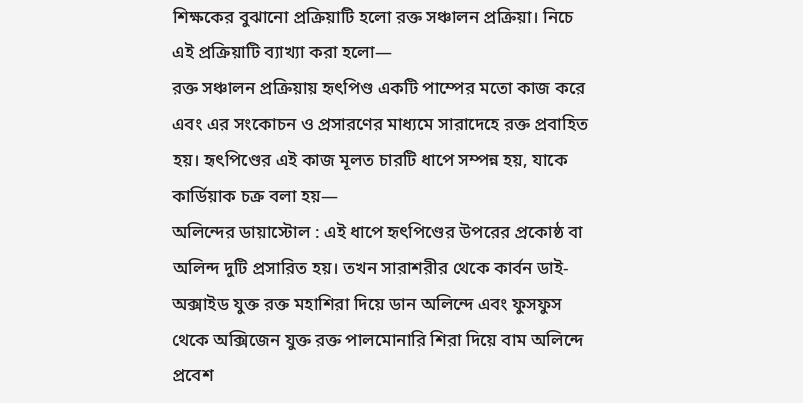শিক্ষকের বুঝানো প্রক্রিয়াটি হলো রক্ত সঞ্চালন প্রক্রিয়া। নিচে এই প্রক্রিয়াটি ব্যাখ্যা করা হলো—
রক্ত সঞ্চালন প্রক্রিয়ায় হৃৎপিণ্ড একটি পাম্পের মতো কাজ করে এবং এর সংকোচন ও প্রসারণের মাধ্যমে সারাদেহে রক্ত প্রবাহিত হয়। হৃৎপিণ্ডের এই কাজ মূলত চারটি ধাপে সম্পন্ন হয়, যাকে কার্ডিয়াক চক্র বলা হয়—
অলিন্দের ডায়াস্টোল : এই ধাপে হৃৎপিণ্ডের উপরের প্রকোষ্ঠ বা অলিন্দ দুটি প্রসারিত হয়। তখন সারাশরীর থেকে কার্বন ডাই-অক্সাইড যুক্ত রক্ত মহাশিরা দিয়ে ডান অলিন্দে এবং ফুসফুস থেকে অক্সিজেন যুক্ত রক্ত পালমোনারি শিরা দিয়ে বাম অলিন্দে প্রবেশ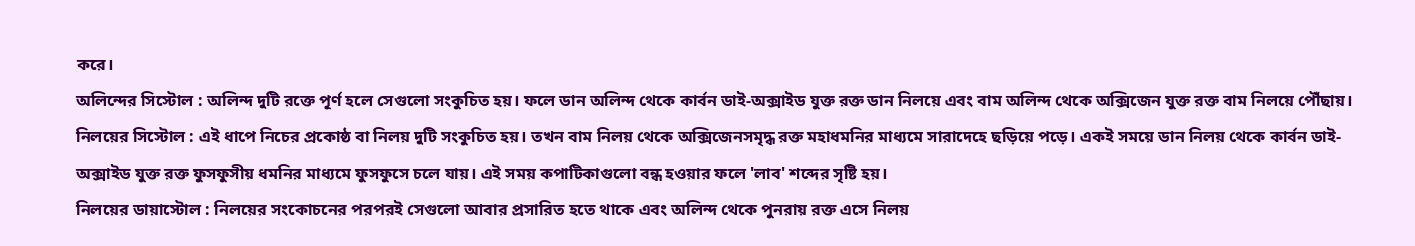করে।
অলিন্দের সিস্টোল : অলিন্দ দুটি রক্তে পূর্ণ হলে সেগুলো সংকুচিত হয়। ফলে ডান অলিন্দ থেকে কার্বন ডাই-অক্সাইড যুক্ত রক্ত ডান নিলয়ে এবং বাম অলিন্দ থেকে অক্সিজেন যুক্ত রক্ত বাম নিলয়ে পৌঁছায়।
নিলয়ের সিস্টোল : এই ধাপে নিচের প্রকোষ্ঠ বা নিলয় দুটি সংকুচিত হয়। তখন বাম নিলয় থেকে অক্সিজেনসমৃদ্ধ রক্ত মহাধমনির মাধ্যমে সারাদেহে ছড়িয়ে পড়ে। একই সময়ে ডান নিলয় থেকে কার্বন ডাই-অক্সাইড যুক্ত রক্ত ফুসফুসীয় ধমনির মাধ্যমে ফুসফুসে চলে যায়। এই সময় কপাটিকাগুলো বন্ধ হওয়ার ফলে 'লাব' শব্দের সৃষ্টি হয়।
নিলয়ের ডায়াস্টোল : নিলয়ের সংকোচনের পরপরই সেগুলো আবার প্রসারিত হতে থাকে এবং অলিন্দ থেকে পুনরায় রক্ত এসে নিলয়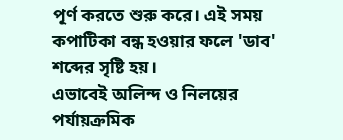পূর্ণ করতে শুরু করে। এই সময় কপাটিকা বন্ধ হওয়ার ফলে 'ডাব' শব্দের সৃষ্টি হয়।
এভাবেই অলিন্দ ও নিলয়ের পর্যায়ক্রমিক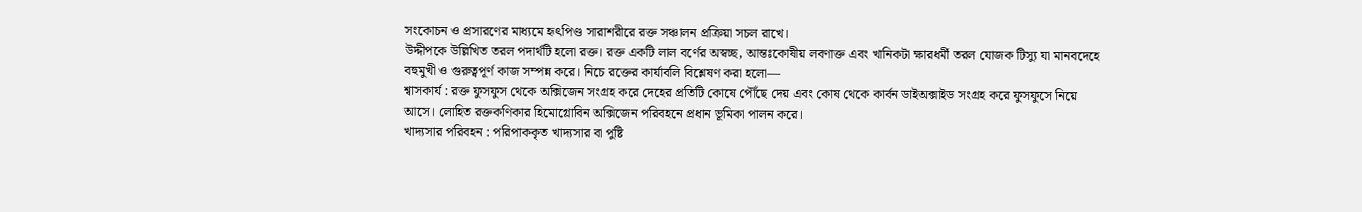সংকোচন ও প্রসারণের মাধ্যমে হৃৎপিণ্ড সারাশরীরে রক্ত সঞ্চালন প্রক্রিয়া সচল রাখে।
উদ্দীপকে উল্লিখিত তরল পদার্থটি হলো রক্ত। রক্ত একটি লাল বর্ণের অস্বচ্ছ, আন্তঃকোষীয় লবণাক্ত এবং খানিকটা ক্ষারধর্মী তরল যোজক টিস্যু যা মানবদেহে বহুমুখী ও গুরুত্বপূর্ণ কাজ সম্পন্ন করে। নিচে রক্তের কার্যাবলি বিশ্লেষণ করা হলো—
শ্বাসকার্য : রক্ত ফুসফুস থেকে অক্সিজেন সংগ্রহ করে দেহের প্রতিটি কোষে পৌঁছে দেয় এবং কোষ থেকে কার্বন ডাইঅক্সাইড সংগ্রহ করে ফুসফুসে নিয়ে আসে। লোহিত রক্তকণিকার হিমোগ্লোবিন অক্সিজেন পরিবহনে প্রধান ভূমিকা পালন করে।
খাদ্যসার পরিবহন : পরিপাককৃত খাদ্যসার বা পুষ্টি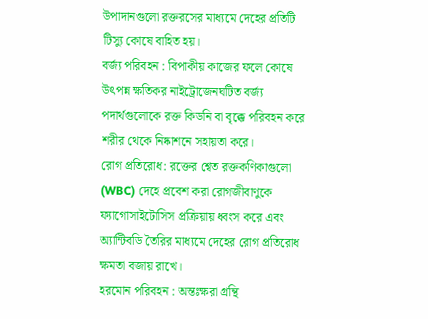উপাদানগুলো রক্তরসের মাধ্যমে দেহের প্রতিটি টিস্যু কোষে বাহিত হয়।
বর্জ্য পরিবহন : বিপাকীয় কাজের ফলে কোষে উৎপন্ন ক্ষতিকর নাইট্রোজেনঘটিত বর্জ্য পদার্থগুলোকে রক্ত কিডনি বা বৃক্কে পরিবহন করে শরীর থেকে নিষ্কাশনে সহায়তা করে।
রোগ প্রতিরোধ: রক্তের শ্বেত রক্তকণিকাগুলো (WBC) দেহে প্রবেশ করা রোগজীবাণুকে ফ্যাগোসাইটোসিস প্রক্রিয়ায় ধ্বংস করে এবং অ্যান্টিবডি তৈরির মাধ্যমে দেহের রোগ প্রতিরোধ ক্ষমতা বজায় রাখে।
হরমোন পরিবহন : অন্তঃক্ষরা গ্রন্থি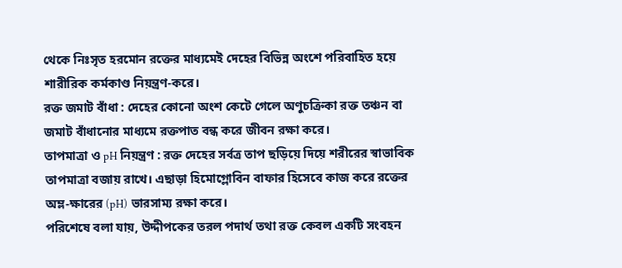থেকে নিঃসৃত হরমোন রক্তের মাধ্যমেই দেহের বিভিন্ন অংশে পরিবাহিত হয়ে শারীরিক কর্মকাণ্ড নিয়ন্ত্রণ-করে।
রক্ত জমাট বাঁধা : দেহের কোনো অংশ কেটে গেলে অণুচক্রিকা রক্ত তঞ্চন বা জমাট বাঁধানোর মাধ্যমে রক্তপাত বন্ধ করে জীবন রক্ষা করে।
তাপমাত্রা ও pH নিয়ন্ত্রণ : রক্ত দেহের সর্বত্র তাপ ছড়িয়ে দিয়ে শরীরের স্বাভাবিক তাপমাত্রা বজায় রাখে। এছাড়া হিমোগ্লোবিন বাফার হিসেবে কাজ করে রক্তের অম্ল-ক্ষারের (pH) ভারসাম্য রক্ষা করে।
পরিশেষে বলা যায়, উদ্দীপকের তরল পদার্থ তথা রক্ত কেবল একটি সংবহন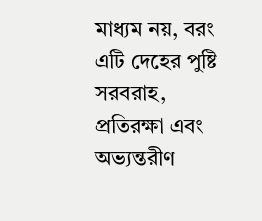মাধ্যম নয়, বরং এটি দেহের পুষ্টি সরবরাহ, প্রতিরক্ষা এবং অভ্যন্তরীণ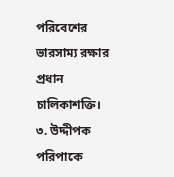পরিবেশের ভারসাম্য রক্ষার প্রধান চালিকাশক্তি।
৩. উদ্দীপক
পরিপাকে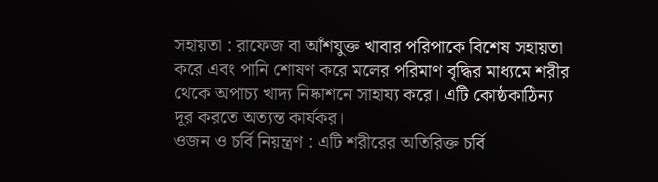সহায়তা : রাফেজ বা আঁশযুক্ত খাবার পরিপাকে বিশেষ সহায়তা করে এবং পানি শোষণ করে মলের পরিমাণ বৃদ্ধির মাধ্যমে শরীর থেকে অপাচ্য খাদ্য নিষ্কাশনে সাহায্য করে। এটি কোষ্ঠকাঠিন্য দূর করতে অত্যন্ত কার্যকর।
ওজন ও চর্বি নিয়ন্ত্রণ : এটি শরীরের অতিরিক্ত চর্বি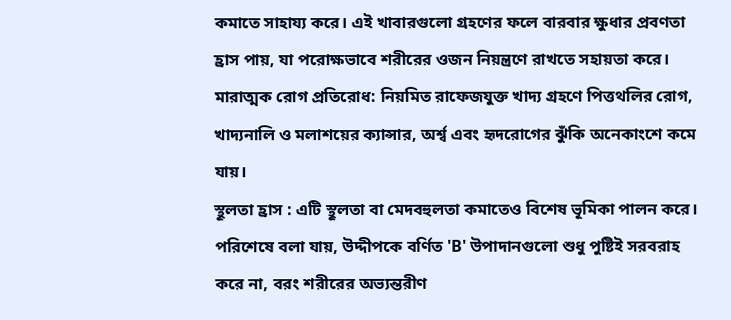কমাতে সাহায্য করে। এই খাবারগুলো গ্রহণের ফলে বারবার ক্ষুধার প্রবণতা হ্রাস পায়, যা পরোক্ষভাবে শরীরের ওজন নিয়ন্ত্রণে রাখতে সহায়তা করে।
মারাত্মক রোগ প্রতিরোধ: নিয়মিত রাফেজযুক্ত খাদ্য গ্রহণে পিত্তথলির রোগ, খাদ্যনালি ও মলাশয়ের ক্যান্সার, অর্শ্ব এবং হৃদরোগের ঝুঁকি অনেকাংশে কমে যায়।
স্থূলতা হ্রাস : এটি স্থূলতা বা মেদবহুলতা কমাতেও বিশেষ ভূমিকা পালন করে।
পরিশেষে বলা যায়, উদ্দীপকে বর্ণিত 'B' উপাদানগুলো শুধু পুষ্টিই সরবরাহ করে না, বরং শরীরের অভ্যন্তরীণ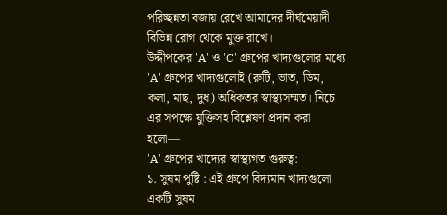পরিচ্ছন্নতা বজায় রেখে আমাদের দীর্ঘমেয়াদী বিভিন্ন রোগ থেকে মুক্ত রাখে।
উদ্দীপকের 'A' ও 'C' গ্রুপের খাদ্যগুলোর মধ্যে 'A' গ্রুপের খাদ্যগুলোই (রুটি, ভাত, ডিম, কলা, মাছ, দুধ) অধিকতর স্বাস্থ্যসম্মত। নিচে এর সপক্ষে যুক্তিসহ বিশ্লেষণ প্রদান করা হলো—
'A' গ্রুপের খাদ্যের স্বাস্থ্যগত গুরুত্ব:
১. সুষম পুষ্টি : এই গ্রুপে বিদ্যমান খাদ্যগুলো একটি সুষম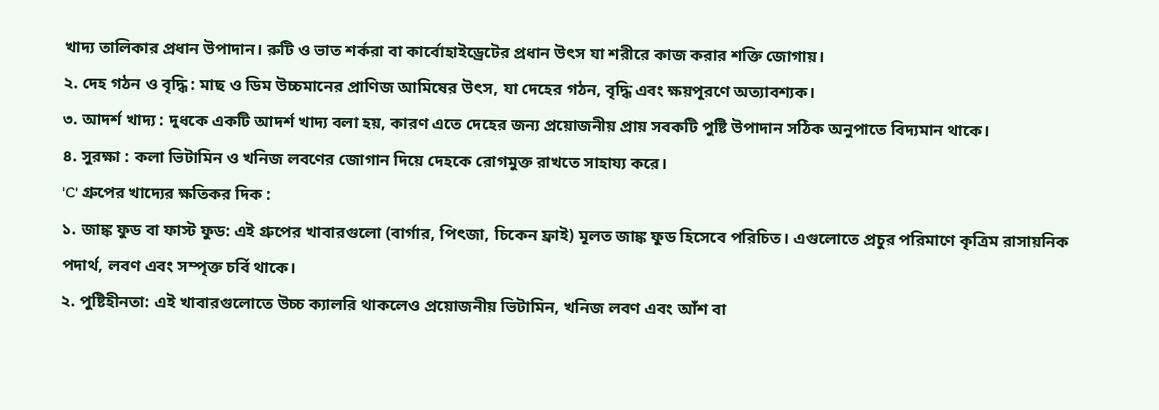খাদ্য তালিকার প্রধান উপাদান। রুটি ও ভাত শর্করা বা কার্বোহাইড্রেটের প্রধান উৎস যা শরীরে কাজ করার শক্তি জোগায়।
২. দেহ গঠন ও বৃদ্ধি : মাছ ও ডিম উচ্চমানের প্রাণিজ আমিষের উৎস, যা দেহের গঠন, বৃদ্ধি এবং ক্ষয়পূরণে অত্যাবশ্যক।
৩. আদর্শ খাদ্য : দুধকে একটি আদর্শ খাদ্য বলা হয়, কারণ এতে দেহের জন্য প্রয়োজনীয় প্রায় সবকটি পুষ্টি উপাদান সঠিক অনুপাতে বিদ্যমান থাকে।
৪. সুরক্ষা : কলা ভিটামিন ও খনিজ লবণের জোগান দিয়ে দেহকে রোগমুক্ত রাখতে সাহায্য করে।
'C' গ্রুপের খাদ্যের ক্ষতিকর দিক :
১. জাঙ্ক ফুড বা ফাস্ট ফুড: এই গ্রুপের খাবারগুলো (বার্গার, পিৎজা, চিকেন ফ্রাই) মূলত জাঙ্ক ফুড হিসেবে পরিচিত। এগুলোতে প্রচুর পরিমাণে কৃত্রিম রাসায়নিক পদার্থ, লবণ এবং সম্পৃক্ত চর্বি থাকে।
২. পুষ্টিহীনতা: এই খাবারগুলোতে উচ্চ ক্যালরি থাকলেও প্রয়োজনীয় ভিটামিন, খনিজ লবণ এবং আঁশ বা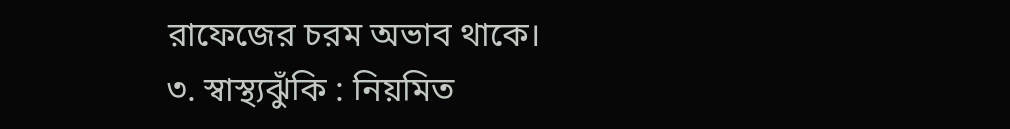রাফেজের চরম অভাব থাকে।
৩. স্বাস্থ্যঝুঁকি : নিয়মিত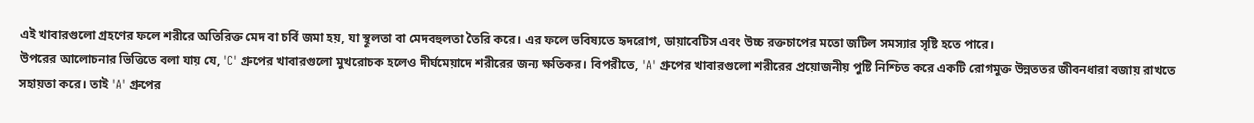এই খাবারগুলো গ্রহণের ফলে শরীরে অতিরিক্ত মেদ বা চর্বি জমা হয়, যা স্থূলতা বা মেদবহুলতা তৈরি করে। এর ফলে ভবিষ্যতে হৃদরোগ, ডায়াবেটিস এবং উচ্চ রক্তচাপের মতো জটিল সমস্যার সৃষ্টি হতে পারে।
উপরের আলোচনার ভিত্তিতে বলা যায় যে, 'C' গ্রুপের খাবারগুলো মুখরোচক হলেও দীর্ঘমেয়াদে শরীরের জন্য ক্ষতিকর। বিপরীতে, 'A' গ্রুপের খাবারগুলো শরীরের প্রয়োজনীয় পুষ্টি নিশ্চিত করে একটি রোগমুক্ত উন্নততর জীবনধারা বজায় রাখতে সহায়তা করে। তাই 'A' গ্রুপের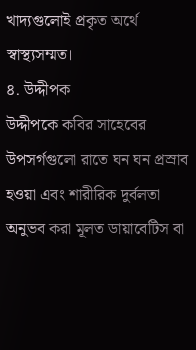খাদ্যগুলোই প্রকৃত অর্থে স্বাস্থ্যসম্মত।
৪. উদ্দীপক
উদ্দীপকে কবির সাহেবের উপসর্গগুলো রাতে ঘন ঘন প্রস্রাব হওয়া এবং শারীরিক দুর্বলতা অনুভব করা মূলত ডায়াবেটিস বা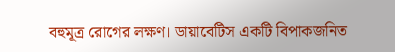বহুমূত্র রোগের লক্ষণ। ডায়াবেটিস একটি বিপাকজনিত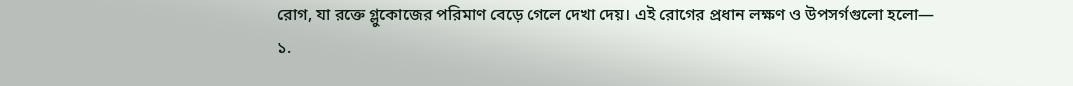রোগ, যা রক্তে গ্লুকোজের পরিমাণ বেড়ে গেলে দেখা দেয়। এই রোগের প্রধান লক্ষণ ও উপসর্গগুলো হলো—
১.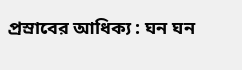প্রস্রাবের আধিক্য : ঘন ঘন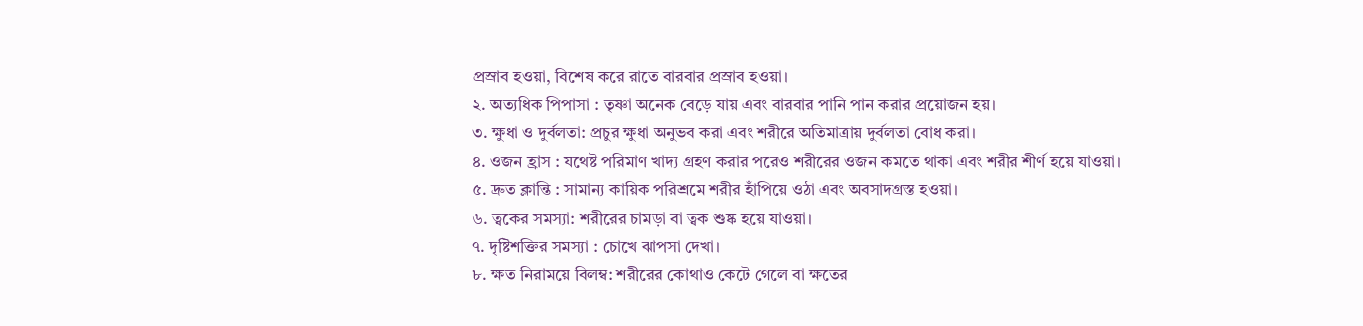প্রস্রাব হওয়া, বিশেষ করে রাতে বারবার প্রস্রাব হওয়া।
২. অত্যধিক পিপাসা : তৃষ্ণা অনেক বেড়ে যায় এবং বারবার পানি পান করার প্রয়োজন হয়।
৩. ক্ষুধা ও দুর্বলতা: প্রচুর ক্ষুধা অনুভব করা এবং শরীরে অতিমাত্রায় দুর্বলতা বোধ করা।
৪. ওজন হ্রাস : যথেষ্ট পরিমাণ খাদ্য গ্রহণ করার পরেও শরীরের ওজন কমতে থাকা এবং শরীর শীর্ণ হয়ে যাওয়া।
৫. দ্রুত ক্লান্তি : সামান্য কায়িক পরিশ্রমে শরীর হাঁপিয়ে ওঠা এবং অবসাদগ্রস্ত হওয়া।
৬. ত্বকের সমস্যা: শরীরের চামড়া বা ত্বক শুষ্ক হয়ে যাওয়া।
৭. দৃষ্টিশক্তির সমস্যা : চোখে ঝাপসা দেখা।
৮. ক্ষত নিরাময়ে বিলম্ব: শরীরের কোথাও কেটে গেলে বা ক্ষতের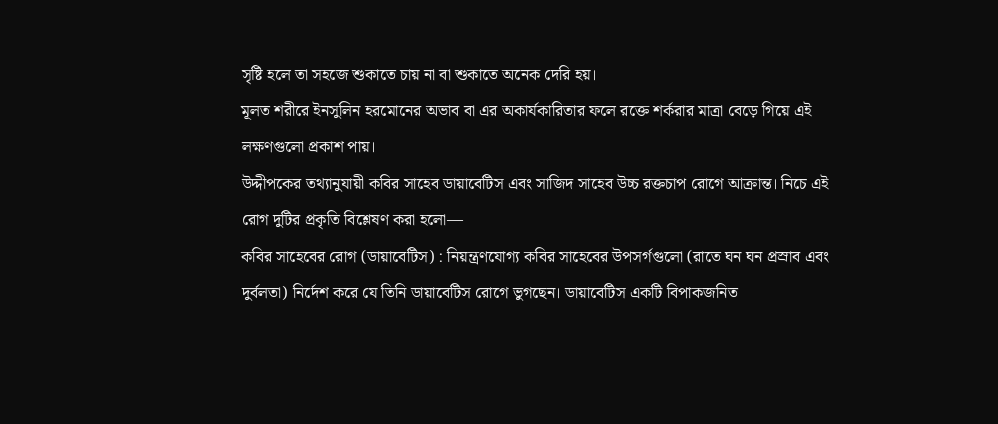সৃষ্টি হলে তা সহজে শুকাতে চায় না বা শুকাতে অনেক দেরি হয়।
মূলত শরীরে ইনসুলিন হরমোনের অভাব বা এর অকার্যকারিতার ফলে রক্তে শর্করার মাত্রা বেড়ে গিয়ে এই লক্ষণগুলো প্রকাশ পায়।
উদ্দীপকের তথ্যানুযায়ী কবির সাহেব ডায়াবেটিস এবং সাজিদ সাহেব উচ্চ রক্তচাপ রোগে আক্রান্ত। নিচে এই রোগ দুটির প্রকৃতি বিশ্লেষণ করা হলো—
কবির সাহেবের রোগ (ডায়াবেটিস) : নিয়ন্ত্রণযোগ্য কবির সাহেবের উপসর্গগুলো (রাতে ঘন ঘন প্রস্রাব এবং দুর্বলতা) নির্দেশ করে যে তিনি ডায়াবেটিস রোগে ভুগছেন। ডায়াবেটিস একটি বিপাকজনিত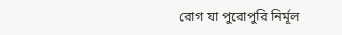রোগ যা পুরোপুরি নির্মূল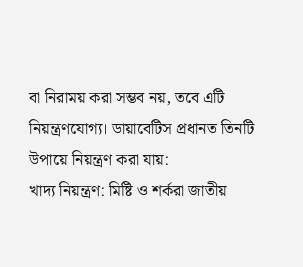বা নিরাময় করা সম্ভব নয়, তবে এটি নিয়ন্ত্রণযোগ্য। ডায়াবেটিস প্রধানত তিনটি উপায়ে নিয়ন্ত্রণ করা যায়:
খাদ্য নিয়ন্ত্রণ: মিষ্টি ও শর্করা জাতীয়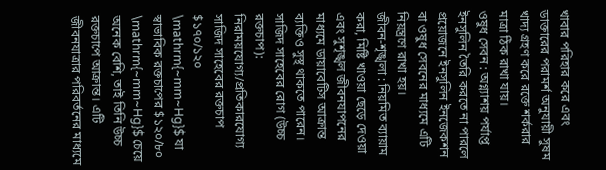খাবার পরিহার করে এবং ডাক্তারের পরামর্শ অনুযায়ী সুষম খাদ্য গ্রহণ করে রক্তে শর্করার মাত্রা ঠিক রাখা যায়।
ওষুধ সেবন : অগ্ন্যাশয় পর্যাপ্ত ইনসুলিন তৈরি করতে না পারলে প্রয়োজনে ইনসুলিন ইনজেকশন বা ওষুধ সেবনের মাধ্যমে এটি নিয়ন্ত্রণে রাখা হয়।
জীবন-শৃঙ্খলা : নিয়মিত ব্যায়াম করা, মিষ্টি খাওয়া ছেড়ে দেওয়া এবং সুশৃঙ্খল জীবনযাপনের মাধ্যমে ডায়াবেটিস আক্রান্ত ব্যক্তিও সুস্থ থাকতে পারেন।
সাজিদ সাহেবের রোগ (উচ্চ রক্তচাপ): নিরাময়যোগ্য/প্রতিকারযোগ্য
সাজিদ সাহেবের রক্তচাপ $১৭০/১২০ \mathrm{~mm~Hg}$ যা স্বাভাবিক রক্তচাপের $১২০/৮০ \mathrm{~mm~Hg}$ চেয়ে অনেক বেশি, তাই তিনি উচ্চ রক্তচাপে আক্রান্ত। এটি জীবনযাত্রার পরিবর্তনের মাধ্যমে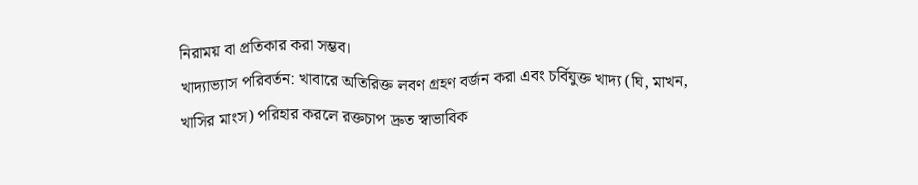নিরাময় বা প্রতিকার করা সম্ভব।
খাদ্যাভ্যাস পরিবর্তন: খাবারে অতিরিক্ত লবণ গ্রহণ বর্জন করা এবং চর্বিযুক্ত খাদ্য (ঘি, মাখন, খাসির মাংস) পরিহার করলে রক্তচাপ দ্রুত স্বাভাবিক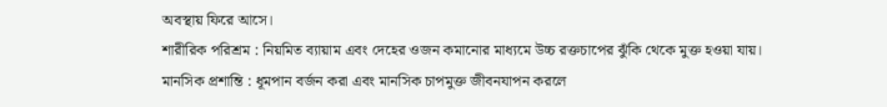অবস্থায় ফিরে আসে।
শারীরিক পরিশ্রম : নিয়মিত ব্যায়াম এবং দেহের ওজন কমানোর মাধ্যমে উচ্চ রক্তচাপের ঝুঁকি থেকে মুক্ত হওয়া যায়।
মানসিক প্রশান্তি : ধূমপান বর্জন করা এবং মানসিক চাপমুক্ত জীবনযাপন করলে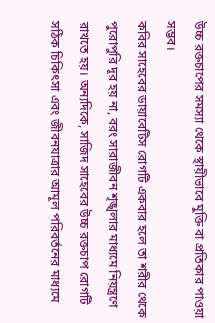উচ্চ রক্তচাপের সমস্যা থেকে স্থায়ীভাবে মুক্তি বা প্রতিকার পাওয়া সম্ভব।
কবির সাহেবের ডায়াবেটিস রোগটি একবার হলে তা শরীর থেকে পুরোপুরি দূর হয় না, বরং সারাজীবন শৃঙ্খলার মাধ্যমে নিয়ন্ত্রণে রাখতে হয়। অন্যদিকে, সাজিদ সাহেবের উচ্চ রক্তচাপ রোগটি সঠিক চিকিৎসা এবং জীবনযাত্রার আমূল পরিবর্তনের মাধ্যমে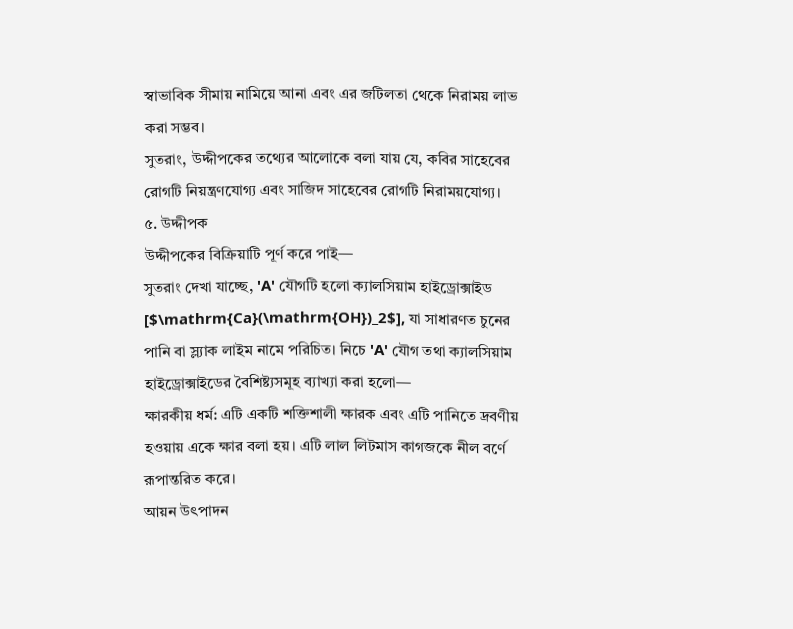স্বাভাবিক সীমায় নামিয়ে আনা এবং এর জটিলতা থেকে নিরাময় লাভ করা সম্ভব।
সুতরাং, উদ্দীপকের তথ্যের আলোকে বলা যায় যে, কবির সাহেবের রোগটি নিয়ন্ত্রণযোগ্য এবং সাজিদ সাহেবের রোগটি নিরাময়যোগ্য।
৫. উদ্দীপক
উদ্দীপকের বিক্রিয়াটি পূর্ণ করে পাই—
সুতরাং দেখা যাচ্ছে, 'A' যৌগটি হলো ক্যালসিয়াম হাইড্রোক্সাইড [$\mathrm{Ca}(\mathrm{OH})_2$], যা সাধারণত চুনের পানি বা স্ল্যাক লাইম নামে পরিচিত। নিচে 'A' যৌগ তথা ক্যালসিয়াম হাইড্রোক্সাইডের বৈশিষ্ট্যসমূহ ব্যাখ্যা করা হলো—
ক্ষারকীয় ধর্ম: এটি একটি শক্তিশালী ক্ষারক এবং এটি পানিতে দ্রবণীয় হওয়ায় একে ক্ষার বলা হয়। এটি লাল লিটমাস কাগজকে নীল বর্ণে রূপান্তরিত করে।
আয়ন উৎপাদন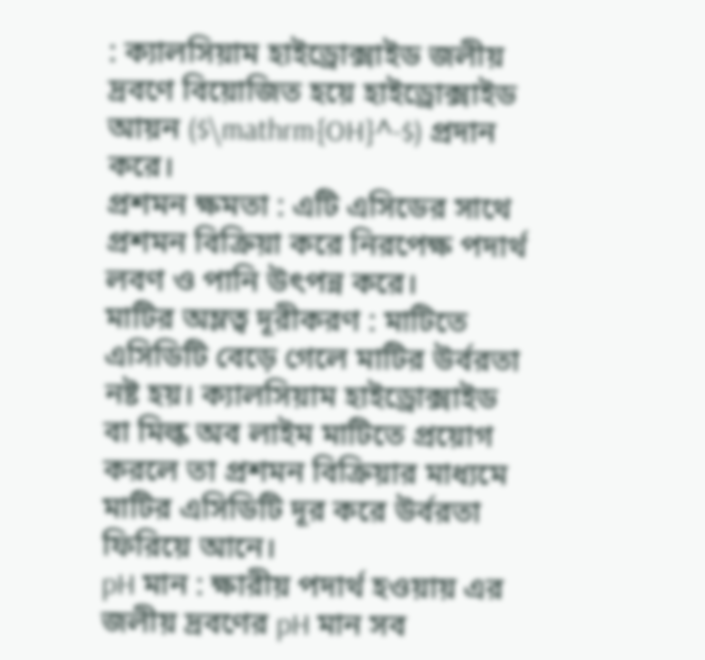: ক্যালসিয়াম হাইড্রোক্সাইড জলীয় দ্রবণে বিয়োজিত হয়ে হাইড্রোক্সাইড আয়ন ($\mathrm{OH}^-$) প্রদান করে।
প্রশমন ক্ষমতা : এটি এসিডের সাথে প্রশমন বিক্রিয়া করে নিরপেক্ষ পদার্থ লবণ ও পানি উৎপন্ন করে।
মাটির অম্লত্ব দূরীকরণ : মাটিতে এসিডিটি বেড়ে গেলে মাটির উর্বরতা নষ্ট হয়। ক্যালসিয়াম হাইড্রোক্সাইড বা মিল্ক অব লাইম মাটিতে প্রয়োগ করলে তা প্রশমন বিক্রিয়ার মাধ্যমে মাটির এসিডিটি দূর করে উর্বরতা ফিরিয়ে আনে।
pH মান : ক্ষারীয় পদার্থ হওয়ায় এর জলীয় দ্রবণের pH মান সব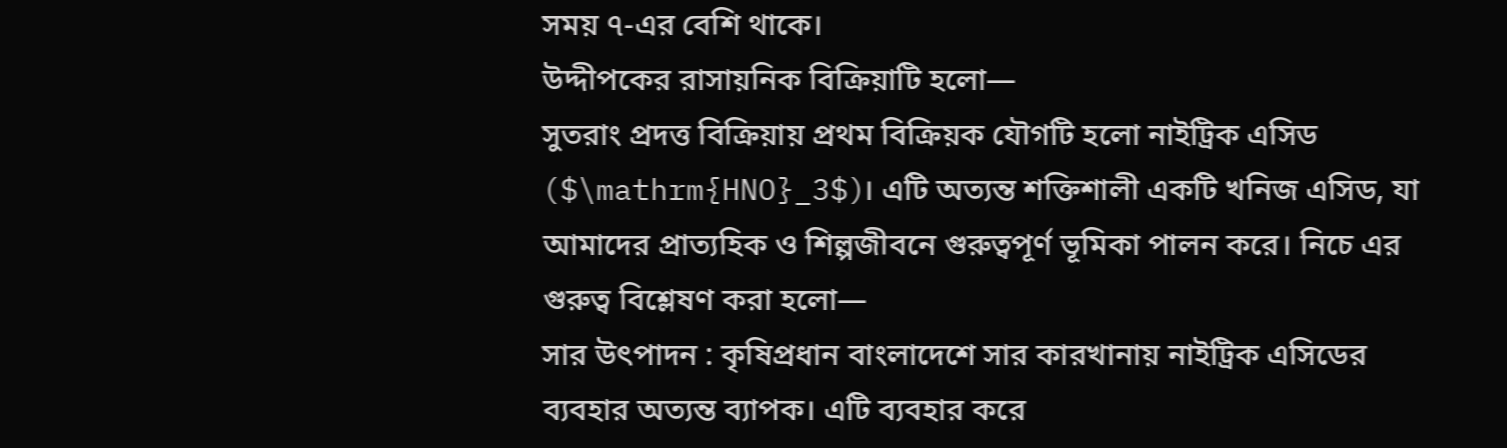সময় ৭-এর বেশি থাকে।
উদ্দীপকের রাসায়নিক বিক্রিয়াটি হলো—
সুতরাং প্রদত্ত বিক্রিয়ায় প্রথম বিক্রিয়ক যৌগটি হলো নাইট্রিক এসিড ($\mathrm{HNO}_3$)। এটি অত্যন্ত শক্তিশালী একটি খনিজ এসিড, যা আমাদের প্রাত্যহিক ও শিল্পজীবনে গুরুত্বপূর্ণ ভূমিকা পালন করে। নিচে এর গুরুত্ব বিশ্লেষণ করা হলো—
সার উৎপাদন : কৃষিপ্রধান বাংলাদেশে সার কারখানায় নাইট্রিক এসিডের ব্যবহার অত্যন্ত ব্যাপক। এটি ব্যবহার করে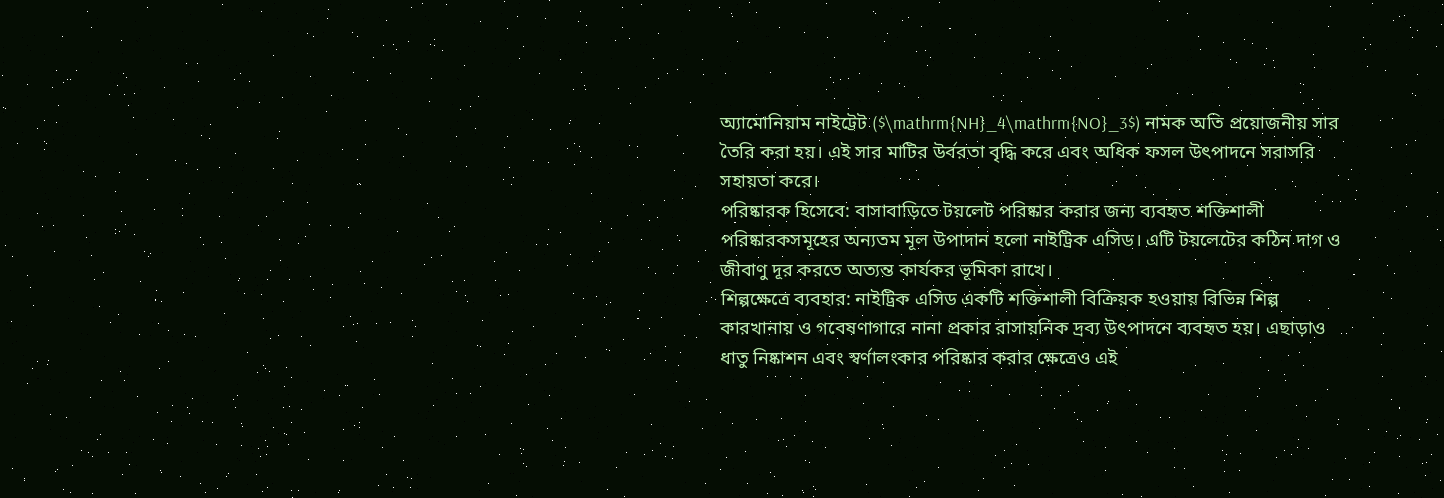অ্যামোনিয়াম নাইট্রেট ($\mathrm{NH}_4\mathrm{NO}_3$) নামক অতি প্রয়োজনীয় সার তৈরি করা হয়। এই সার মাটির উর্বরতা বৃদ্ধি করে এবং অধিক ফসল উৎপাদনে সরাসরি সহায়তা করে।
পরিষ্কারক হিসেবে: বাসাবাড়িতে টয়লেট পরিষ্কার করার জন্য ব্যবহৃত শক্তিশালী পরিষ্কারকসমূহের অন্যতম মূল উপাদান হলো নাইট্রিক এসিড। এটি টয়লেটের কঠিন দাগ ও জীবাণু দূর করতে অত্যন্ত কার্যকর ভূমিকা রাখে।
শিল্পক্ষেত্রে ব্যবহার: নাইট্রিক এসিড একটি শক্তিশালী বিক্রিয়ক হওয়ায় বিভিন্ন শিল্প কারখানায় ও গবেষণাগারে নানা প্রকার রাসায়নিক দ্রব্য উৎপাদনে ব্যবহৃত হয়। এছাড়াও ধাতু নিষ্কাশন এবং স্বর্ণালংকার পরিষ্কার করার ক্ষেত্রেও এই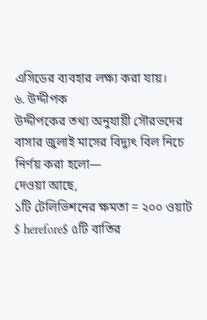এসিডের ব্যবহার লক্ষ্য করা যায়।
৬. উদ্দীপক
উদ্দীপকের তথ্য অনুযায়ী সৌরভদের বাসার জুলাই মাসের বিদ্যুৎ বিল নিচে নির্ণয় করা হলো—
দেওয়া আছে,
১টি টেলিভিশনের ক্ষমতা = ২০০ ওয়াট
$ herefore$ ৫টি বাতির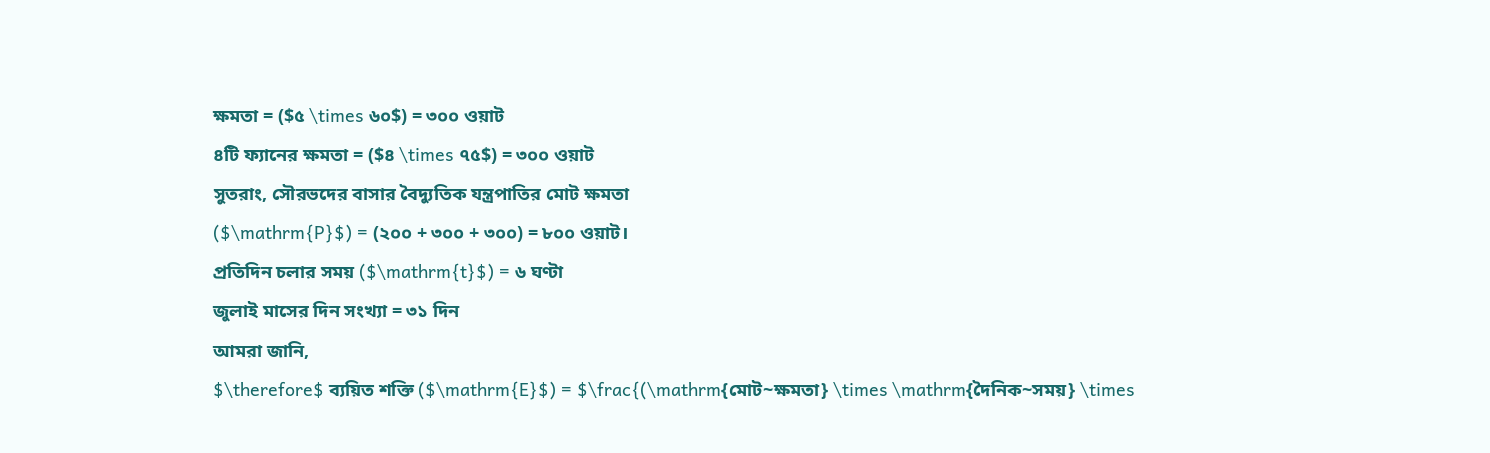ক্ষমতা = ($৫ \times ৬০$) = ৩০০ ওয়াট
৪টি ফ্যানের ক্ষমতা = ($৪ \times ৭৫$) = ৩০০ ওয়াট
সুতরাং, সৌরভদের বাসার বৈদ্যুতিক যন্ত্রপাতির মোট ক্ষমতা
($\mathrm{P}$) = (২০০ + ৩০০ + ৩০০) = ৮০০ ওয়াট।
প্রতিদিন চলার সময় ($\mathrm{t}$) = ৬ ঘণ্টা
জুলাই মাসের দিন সংখ্যা = ৩১ দিন
আমরা জানি,
$\therefore$ ব্যয়িত শক্তি ($\mathrm{E}$) = $\frac{(\mathrm{মোট~ক্ষমতা} \times \mathrm{দৈনিক~সময়} \times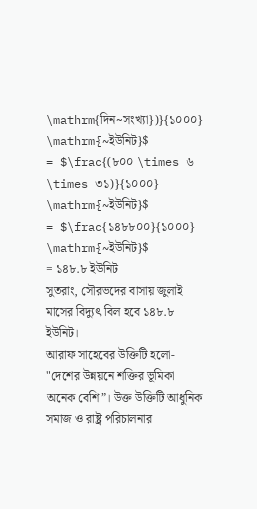\mathrm{দিন~সংখ্যা})}{১০০০} \mathrm{~ইউনিট}$
= $\frac{(৮০০ \times ৬ \times ৩১)}{১০০০} \mathrm{~ইউনিট}$
= $\frac{১৪৮৮০০}{১০০০} \mathrm{~ইউনিট}$
= ১৪৮.৮ ইউনিট
সুতরাং, সৌরভদের বাসায় জুলাই মাসের বিদ্যুৎ বিল হবে ১৪৮.৮ ইউনিট।
আরাফ সাহেবের উক্তিটি হলো- "দেশের উন্নয়নে শক্তির ভূমিকা অনেক বেশি”। উক্ত উক্তিটি আধুনিক সমাজ ও রাষ্ট্র পরিচালনার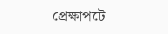প্রেক্ষাপটে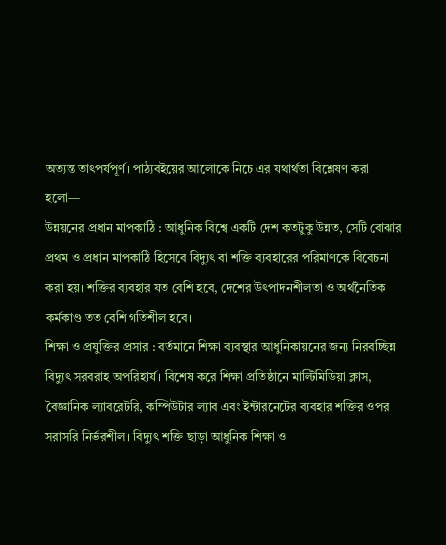অত্যন্ত তাৎপর্যপূর্ণ। পাঠ্যবইয়ের আলোকে নিচে এর যথার্থতা বিশ্লেষণ করা হলো—
উন্নয়নের প্রধান মাপকাঠি : আধুনিক বিশ্বে একটি দেশ কতটুকু উন্নত, সেটি বোঝার প্রথম ও প্রধান মাপকাঠি হিসেবে বিদ্যুৎ বা শক্তি ব্যবহারের পরিমাণকে বিবেচনা করা হয়। শক্তির ব্যবহার যত বেশি হবে, দেশের উৎপাদনশীলতা ও অর্থনৈতিক কর্মকাণ্ড তত বেশি গতিশীল হবে।
শিক্ষা ও প্রযুক্তির প্রসার : বর্তমানে শিক্ষা ব্যবস্থার আধুনিকায়নের জন্য নিরবচ্ছিন্ন বিদ্যুৎ সরবরাহ অপরিহার্য। বিশেষ করে শিক্ষা প্রতিষ্ঠানে মাল্টিমিডিয়া ক্লাস, বৈজ্ঞানিক ল্যাবরেটরি, কম্পিউটার ল্যাব এবং ইন্টারনেটের ব্যবহার শক্তির ওপর সরাসরি নির্ভরশীল। বিদ্যুৎ শক্তি ছাড়া আধুনিক শিক্ষা ও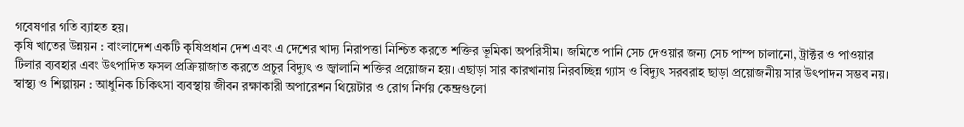গবেষণার গতি ব্যাহত হয়।
কৃষি খাতের উন্নয়ন : বাংলাদেশ একটি কৃষিপ্রধান দেশ এবং এ দেশের খাদ্য নিরাপত্তা নিশ্চিত করতে শক্তির ভূমিকা অপরিসীম। জমিতে পানি সেচ দেওয়ার জন্য সেচ পাম্প চালানো, ট্রাক্টর ও পাওয়ার টিলার ব্যবহার এবং উৎপাদিত ফসল প্রক্রিয়াজাত করতে প্রচুর বিদ্যুৎ ও জ্বালানি শক্তির প্রয়োজন হয়। এছাড়া সার কারখানায় নিরবচ্ছিন্ন গ্যাস ও বিদ্যুৎ সরবরাহ ছাড়া প্রয়োজনীয় সার উৎপাদন সম্ভব নয়।
স্বাস্থ্য ও শিল্পায়ন : আধুনিক চিকিৎসা ব্যবস্থায় জীবন রক্ষাকারী অপারেশন থিয়েটার ও রোগ নির্ণয় কেন্দ্রগুলো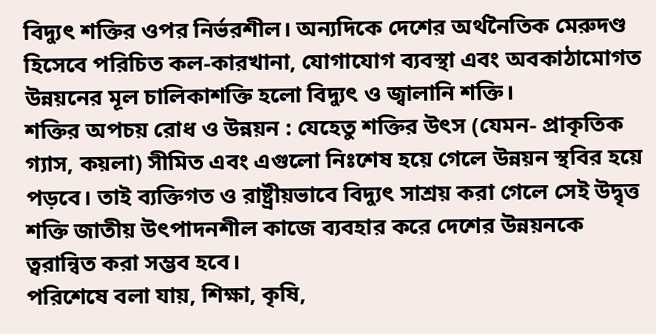বিদ্যুৎ শক্তির ওপর নির্ভরশীল। অন্যদিকে দেশের অর্থনৈতিক মেরুদণ্ড হিসেবে পরিচিত কল-কারখানা, যোগাযোগ ব্যবস্থা এবং অবকাঠামোগত উন্নয়নের মূল চালিকাশক্তি হলো বিদ্যুৎ ও জ্বালানি শক্তি।
শক্তির অপচয় রোধ ও উন্নয়ন : যেহেতু শক্তির উৎস (যেমন- প্রাকৃতিক গ্যাস, কয়লা) সীমিত এবং এগুলো নিঃশেষ হয়ে গেলে উন্নয়ন স্থবির হয়ে পড়বে। তাই ব্যক্তিগত ও রাষ্ট্রীয়ভাবে বিদ্যুৎ সাশ্রয় করা গেলে সেই উদ্বৃত্ত শক্তি জাতীয় উৎপাদনশীল কাজে ব্যবহার করে দেশের উন্নয়নকে ত্বরান্বিত করা সম্ভব হবে।
পরিশেষে বলা যায়, শিক্ষা, কৃষি,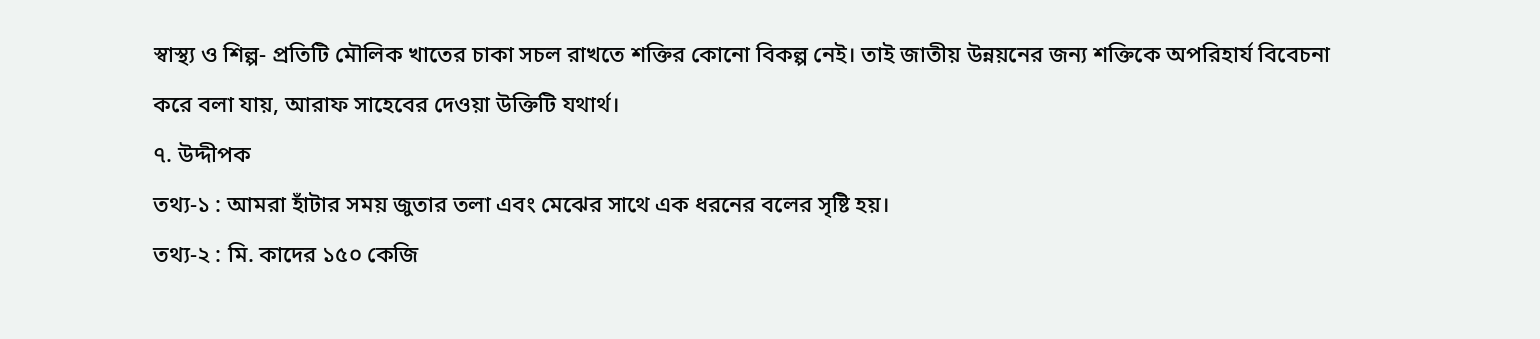স্বাস্থ্য ও শিল্প- প্রতিটি মৌলিক খাতের চাকা সচল রাখতে শক্তির কোনো বিকল্প নেই। তাই জাতীয় উন্নয়নের জন্য শক্তিকে অপরিহার্য বিবেচনা করে বলা যায়, আরাফ সাহেবের দেওয়া উক্তিটি যথার্থ।
৭. উদ্দীপক
তথ্য-১ : আমরা হাঁটার সময় জুতার তলা এবং মেঝের সাথে এক ধরনের বলের সৃষ্টি হয়।
তথ্য-২ : মি. কাদের ১৫০ কেজি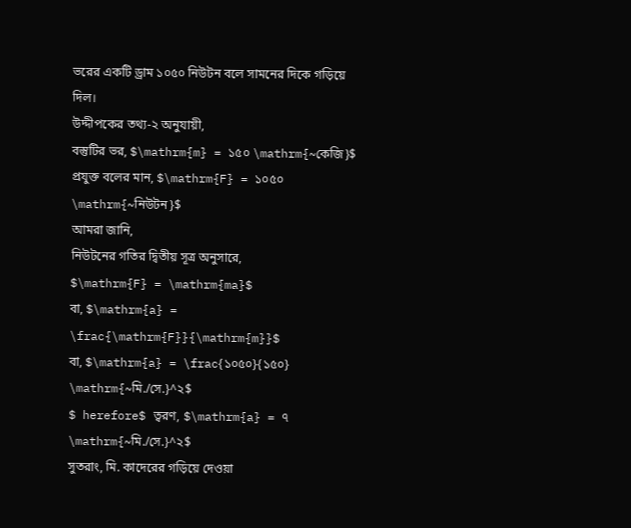ভরের একটি ড্রাম ১০৫০ নিউটন বলে সামনের দিকে গড়িয়ে দিল।
উদ্দীপকের তথ্য-২ অনুযায়ী,
বস্তুটির ভর, $\mathrm{m} = ১৫০ \mathrm{~কেজি}$
প্রযুক্ত বলের মান, $\mathrm{F} = ১০৫০ \mathrm{~নিউটন}$
আমরা জানি,
নিউটনের গতির দ্বিতীয় সূত্র অনুসারে,
$\mathrm{F} = \mathrm{ma}$
বা, $\mathrm{a} = \frac{\mathrm{F}}{\mathrm{m}}$
বা, $\mathrm{a} = \frac{১০৫০}{১৫০} \mathrm{~মি./সে.}^২$
$ herefore$ ত্বরণ, $\mathrm{a} = ৭ \mathrm{~মি./সে.}^২$
সুতরাং, মি. কাদেরের গড়িয়ে দেওয়া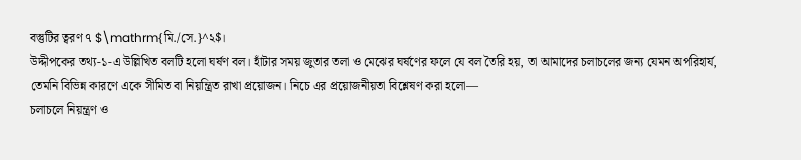বস্তুটির ত্বরণ ৭ $\mathrm{মি./সে.}^২$।
উদ্দীপকের তথ্য-১-এ উল্লিখিত বলটি হলো ঘর্ষণ বল। হাঁটার সময় জুতার তলা ও মেঝের ঘর্ষণের ফলে যে বল তৈরি হয়, তা আমাদের চলাচলের জন্য যেমন অপরিহার্য, তেমনি বিভিন্ন কারণে একে সীমিত বা নিয়ন্ত্রিত রাখা প্রয়োজন। নিচে এর প্রয়োজনীয়তা বিশ্লেষণ করা হলো—
চলাচলে নিয়ন্ত্রণ ও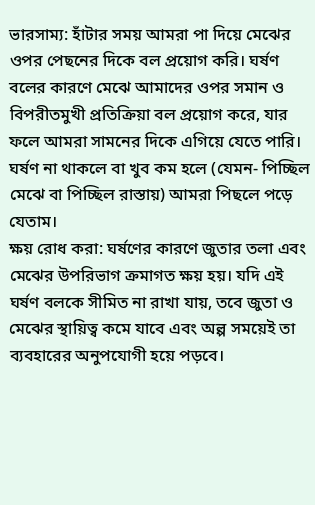ভারসাম্য: হাঁটার সময় আমরা পা দিয়ে মেঝের ওপর পেছনের দিকে বল প্রয়োগ করি। ঘর্ষণ বলের কারণে মেঝে আমাদের ওপর সমান ও বিপরীতমুখী প্রতিক্রিয়া বল প্রয়োগ করে, যার ফলে আমরা সামনের দিকে এগিয়ে যেতে পারি। ঘর্ষণ না থাকলে বা খুব কম হলে (যেমন- পিচ্ছিল মেঝে বা পিচ্ছিল রাস্তায়) আমরা পিছলে পড়ে যেতাম।
ক্ষয় রোধ করা: ঘর্ষণের কারণে জুতার তলা এবং মেঝের উপরিভাগ ক্রমাগত ক্ষয় হয়। যদি এই ঘর্ষণ বলকে সীমিত না রাখা যায়, তবে জুতা ও মেঝের স্থায়িত্ব কমে যাবে এবং অল্প সময়েই তা ব্যবহারের অনুপযোগী হয়ে পড়বে।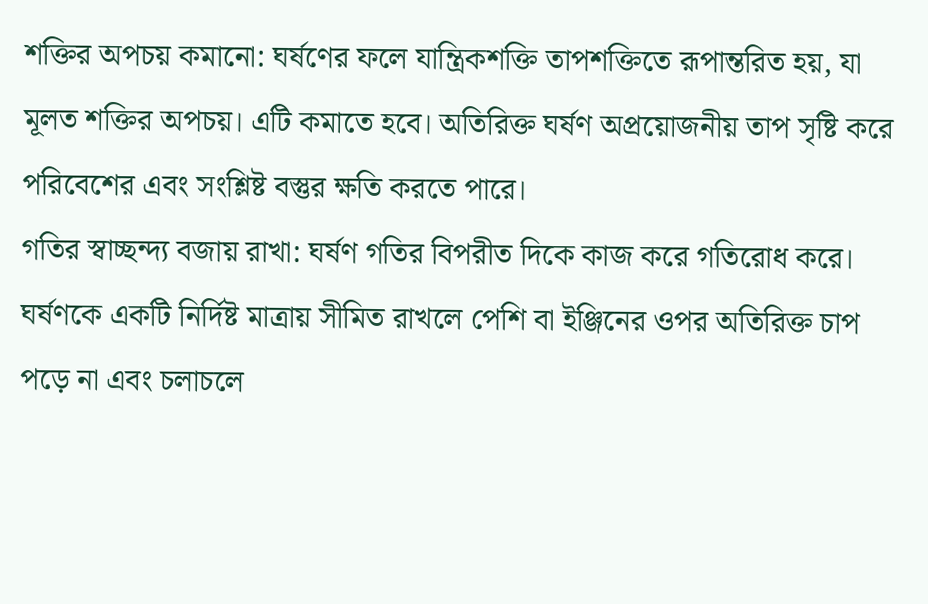শক্তির অপচয় কমানো: ঘর্ষণের ফলে যান্ত্রিকশক্তি তাপশক্তিতে রূপান্তরিত হয়, যা মূলত শক্তির অপচয়। এটি কমাতে হবে। অতিরিক্ত ঘর্ষণ অপ্রয়োজনীয় তাপ সৃষ্টি করে পরিবেশের এবং সংশ্লিষ্ট বস্তুর ক্ষতি করতে পারে।
গতির স্বাচ্ছন্দ্য বজায় রাখা: ঘর্ষণ গতির বিপরীত দিকে কাজ করে গতিরোধ করে। ঘর্ষণকে একটি নির্দিষ্ট মাত্রায় সীমিত রাখলে পেশি বা ইঞ্জিনের ওপর অতিরিক্ত চাপ পড়ে না এবং চলাচলে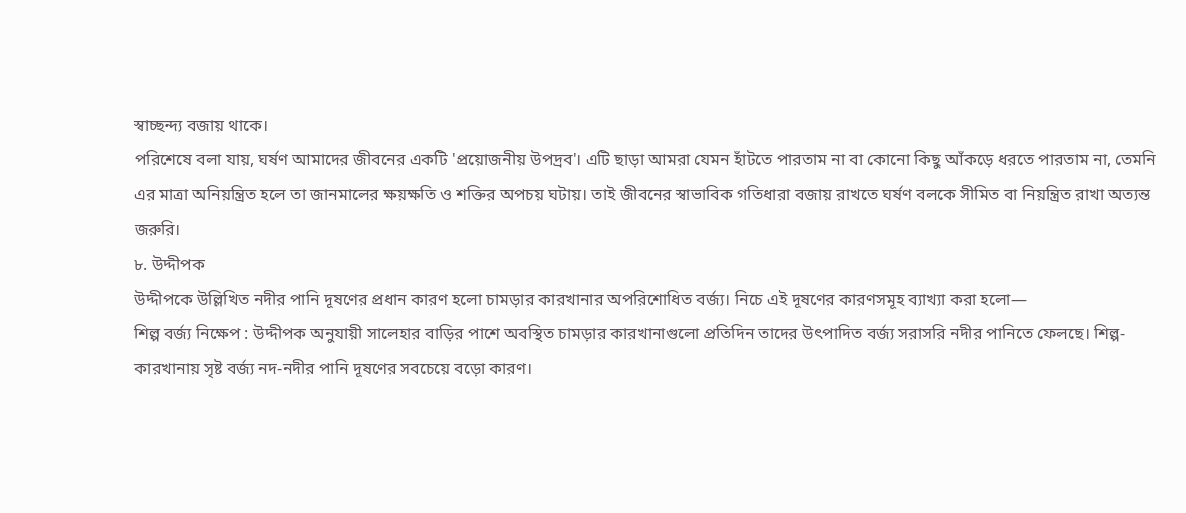স্বাচ্ছন্দ্য বজায় থাকে।
পরিশেষে বলা যায়, ঘর্ষণ আমাদের জীবনের একটি 'প্রয়োজনীয় উপদ্রব'। এটি ছাড়া আমরা যেমন হাঁটতে পারতাম না বা কোনো কিছু আঁকড়ে ধরতে পারতাম না, তেমনি এর মাত্রা অনিয়ন্ত্রিত হলে তা জানমালের ক্ষয়ক্ষতি ও শক্তির অপচয় ঘটায়। তাই জীবনের স্বাভাবিক গতিধারা বজায় রাখতে ঘর্ষণ বলকে সীমিত বা নিয়ন্ত্রিত রাখা অত্যন্ত জরুরি।
৮. উদ্দীপক
উদ্দীপকে উল্লিখিত নদীর পানি দূষণের প্রধান কারণ হলো চামড়ার কারখানার অপরিশোধিত বর্জ্য। নিচে এই দূষণের কারণসমূহ ব্যাখ্যা করা হলো—
শিল্প বর্জ্য নিক্ষেপ : উদ্দীপক অনুযায়ী সালেহার বাড়ির পাশে অবস্থিত চামড়ার কারখানাগুলো প্রতিদিন তাদের উৎপাদিত বর্জ্য সরাসরি নদীর পানিতে ফেলছে। শিল্প-কারখানায় সৃষ্ট বর্জ্য নদ-নদীর পানি দূষণের সবচেয়ে বড়ো কারণ।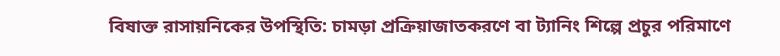বিষাক্ত রাসায়নিকের উপস্থিতি: চামড়া প্রক্রিয়াজাতকরণে বা ট্যানিং শিল্পে প্রচুর পরিমাণে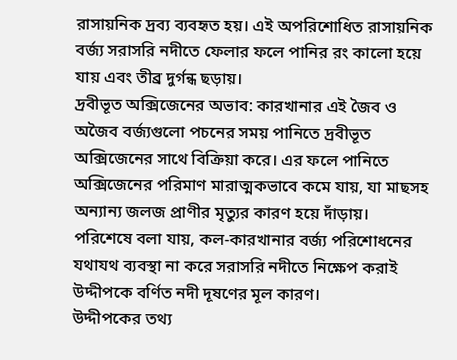রাসায়নিক দ্রব্য ব্যবহৃত হয়। এই অপরিশোধিত রাসায়নিক বর্জ্য সরাসরি নদীতে ফেলার ফলে পানির রং কালো হয়ে যায় এবং তীব্র দুর্গন্ধ ছড়ায়।
দ্রবীভূত অক্সিজেনের অভাব: কারখানার এই জৈব ও অজৈব বর্জ্যগুলো পচনের সময় পানিতে দ্রবীভূত অক্সিজেনের সাথে বিক্রিয়া করে। এর ফলে পানিতে অক্সিজেনের পরিমাণ মারাত্মকভাবে কমে যায়, যা মাছসহ অন্যান্য জলজ প্রাণীর মৃত্যুর কারণ হয়ে দাঁড়ায়।
পরিশেষে বলা যায়, কল-কারখানার বর্জ্য পরিশোধনের যথাযথ ব্যবস্থা না করে সরাসরি নদীতে নিক্ষেপ করাই উদ্দীপকে বর্ণিত নদী দূষণের মূল কারণ।
উদ্দীপকের তথ্য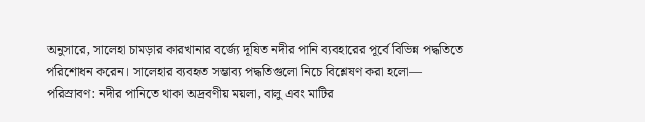অনুসারে, সালেহা চামড়ার কারখানার বর্জ্যে দূষিত নদীর পানি ব্যবহারের পূর্বে বিভিন্ন পদ্ধতিতে পরিশোধন করেন। সালেহার ব্যবহৃত সম্ভাব্য পদ্ধতিগুলো নিচে বিশ্লেষণ করা হলো—
পরিস্রাবণ: নদীর পানিতে থাকা অদ্রবণীয় ময়লা, বালু এবং মাটির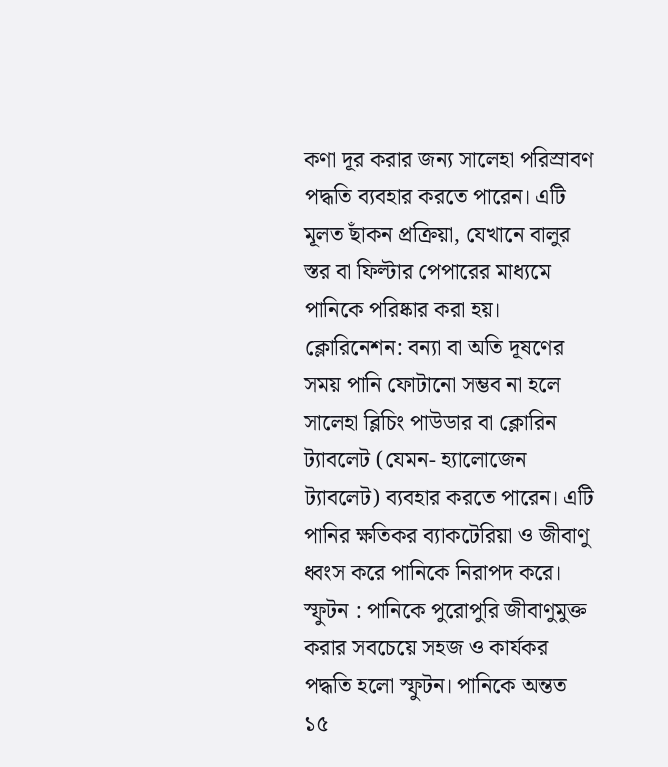কণা দূর করার জন্য সালেহা পরিস্রাবণ পদ্ধতি ব্যবহার করতে পারেন। এটি মূলত ছাঁকন প্রক্রিয়া, যেখানে বালুর স্তর বা ফিল্টার পেপারের মাধ্যমে পানিকে পরিষ্কার করা হয়।
ক্লোরিনেশন: বন্যা বা অতি দূষণের সময় পানি ফোটানো সম্ভব না হলে সালেহা ব্লিচিং পাউডার বা ক্লোরিন ট্যাবলেট (যেমন- হ্যালোজেন ট্যাবলেট) ব্যবহার করতে পারেন। এটি পানির ক্ষতিকর ব্যাকটেরিয়া ও জীবাণু ধ্বংস করে পানিকে নিরাপদ করে।
স্ফুটন : পানিকে পুরোপুরি জীবাণুমুক্ত করার সবচেয়ে সহজ ও কার্যকর পদ্ধতি হলো স্ফুটন। পানিকে অন্তত ১৫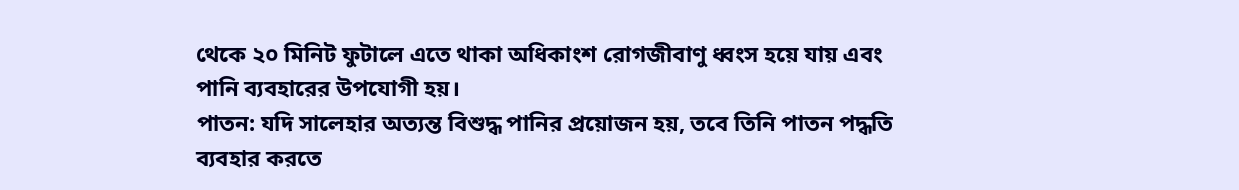থেকে ২০ মিনিট ফুটালে এতে থাকা অধিকাংশ রোগজীবাণু ধ্বংস হয়ে যায় এবং পানি ব্যবহারের উপযোগী হয়।
পাতন: যদি সালেহার অত্যন্ত বিশুদ্ধ পানির প্রয়োজন হয়, তবে তিনি পাতন পদ্ধতি ব্যবহার করতে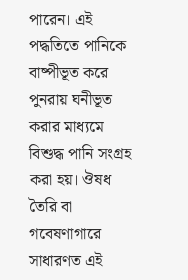পারেন। এই পদ্ধতিতে পানিকে বাষ্পীভূত করে পুনরায় ঘনীভূত করার মাধ্যমে বিশুদ্ধ পানি সংগ্রহ করা হয়। ঔষধ তৈরি বা গবেষণাগারে সাধারণত এই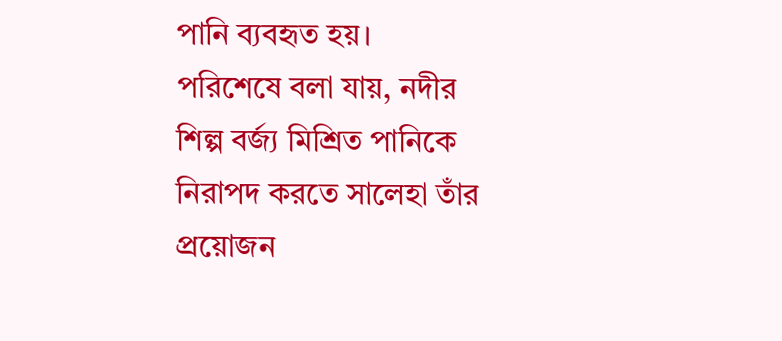পানি ব্যবহৃত হয়।
পরিশেষে বলা যায়, নদীর শিল্প বর্জ্য মিশ্রিত পানিকে নিরাপদ করতে সালেহা তাঁর প্রয়োজন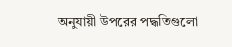অনুযায়ী উপরের পদ্ধতিগুলো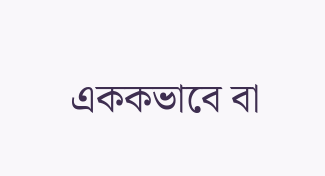এককভাবে বা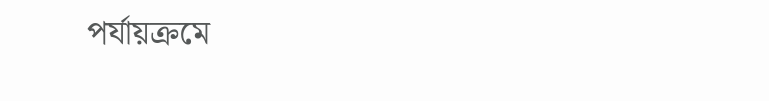পর্যায়ক্রমে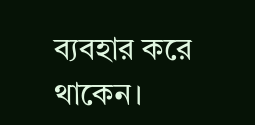ব্যবহার করে থাকেন।